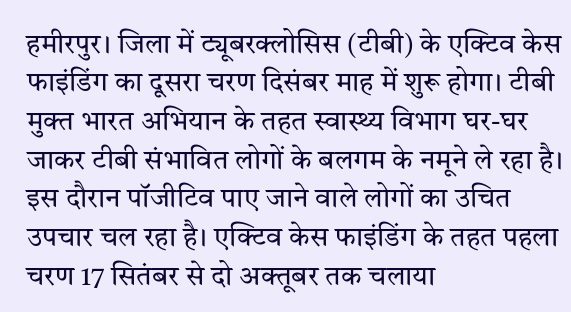हमीरपुर। जिला में ट्यूबरक्लोसिस (टीबी) के एक्टिव केस फाइंडिंग का दूसरा चरण दिसंबर माह में शुरू होगा। टीबी मुक्त भारत अभियान के तहत स्वास्थ्य विभाग घर-घर जाकर टीबी संभावित लोगों के बलगम के नमूने ले रहा है। इस दौरान पॉजीटिव पाए जाने वाले लोगों का उचित उपचार चल रहा है। एक्टिव केस फाइंडिंग के तहत पहला चरण 17 सितंबर से दो अक्तूबर तक चलाया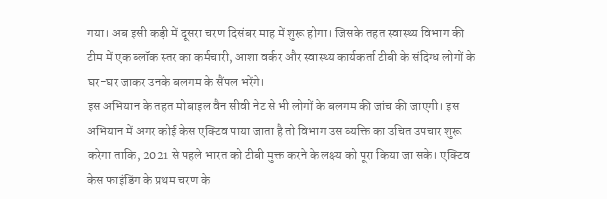गया। अब इसी कड़ी में दूसरा चरण दिसंबर माह में शुरू होगा। जिसके तहत स्वास्थ्य विभाग की टीम में एक ब्लॉक स्तर का कर्मचारी, आशा वर्कर और स्वास्थ्य कार्यकर्ता टीबी के संदिग्ध लोगों के घर-घर जाकर उनके बलगम के सैंपल भरेंगे।
इस अभियान के तहत मोबाइल वैन सीवी नेट से भी लोगों के बलगम की जांच की जाएगी। इस अभियान में अगर कोई केस एक्टिव पाया जाता है तो विभाग उस व्यक्ति का उचित उपचार शुरू करेगा ताकि, 2021 से पहले भारत को टीबी मुक्त करने के लक्ष्य को पूरा किया जा सके। एक्टिव केस फाइंडिंग के प्रथम चरण के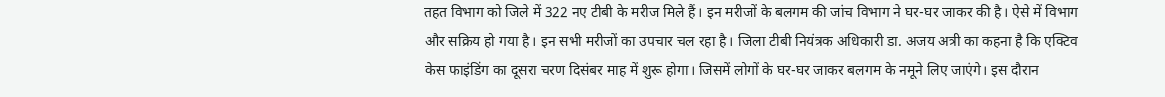तहत विभाग को जिले में 322 नए टीबी के मरीज मिले हैं। इन मरीजों के बलगम की जांच विभाग ने घर-घर जाकर की है। ऐसे में विभाग और सक्रिय हो गया है। इन सभी मरीजों का उपचार चल रहा है। जिला टीबी नियंत्रक अधिकारी डा. अजय अत्री का कहना है कि एक्टिव केस फाइंडिंग का दूसरा चरण दिसंबर माह में शुरू होगा। जिसमें लोगों के घर-घर जाकर बलगम के नमूने लिए जाएंगे। इस दौरान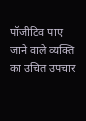पॉजीटिव पाए जाने वाले व्यक्ति का उचित उपचार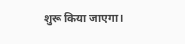शुरू किया जाएगा।